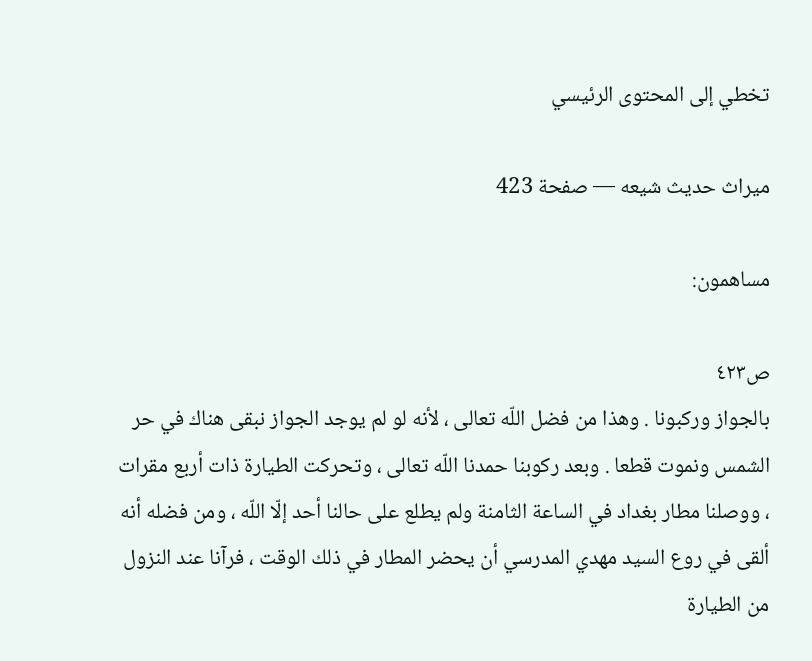تخطي إلى المحتوى الرئيسي

ميراث حديث شيعه — صفحة 423

مساهمون:

ص٤٢٣
بالجواز وركبونا . وهذا من فضل اللّه تعالى ، لأنه لو لم يوجد الجواز نبقى هناك في حر الشمس ونموت قطعا . وبعد ركوبنا حمدنا اللّه تعالى ، وتحركت الطيارة ذات أربع مقرات ، ووصلنا مطار بغداد في الساعة الثامنة ولم يطلع على حالنا أحد إلّا اللّه ، ومن فضله أنه ألقى في روع السيد مهدي المدرسي أن يحضر المطار في ذلك الوقت ، فرآنا عند النزول من الطيارة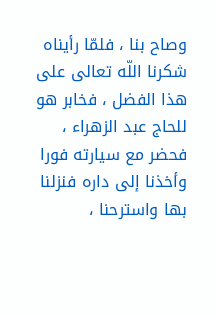وصاح بنا ، فلمّا رأيناه شكرنا اللّه تعالى على هذا الفضل ، فخابر هو للحاج عبد الزهراء ، فحضر مع سيارته فورا وأخذنا إلى داره فنزلنا بها واسترحنا ،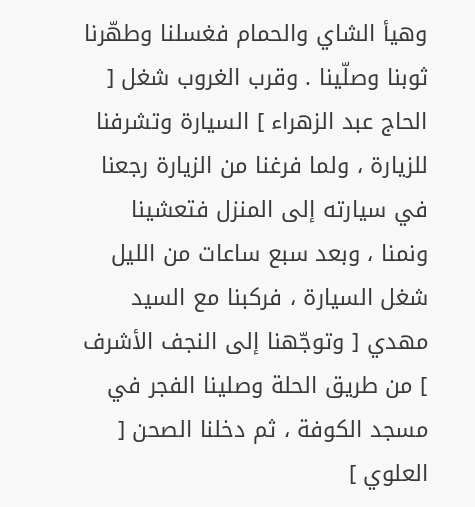وهيأ الشاي والحمام فغسلنا وطهّرنا ثوبنا وصلّينا . وقرب الغروب شغل [ الحاج عبد الزهراء ] السيارة وتشرفنا للزيارة ، ولما فرغنا من الزيارة رجعنا في سيارته إلى المنزل فتعشينا ونمنا ، وبعد سبع ساعات من الليل شغل السيارة ، فركبنا مع السيد مهدي [ وتوجّهنا إلى النجف الأشرف ] من طريق الحلة وصلينا الفجر في مسجد الكوفة ، ثم دخلنا الصحن [ العلوي ]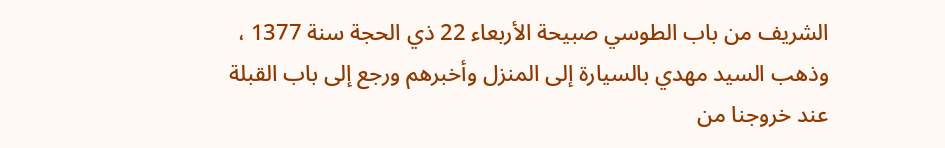الشريف من باب الطوسي صبيحة الأربعاء 22 ذي الحجة سنة 1377 ، وذهب السيد مهدي بالسيارة إلى المنزل وأخبرهم ورجع إلى باب القبلة عند خروجنا من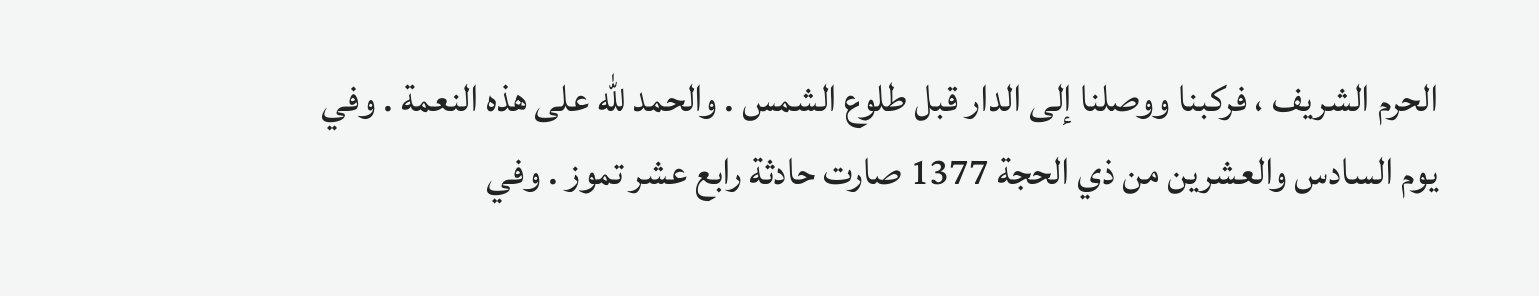الحرم الشريف ، فركبنا ووصلنا إلى الدار قبل طلوع الشمس . والحمد للّه على هذه النعمة . وفي يوم السادس والعشرين من ذي الحجة 1377 صارت حادثة رابع عشر تموز . وفي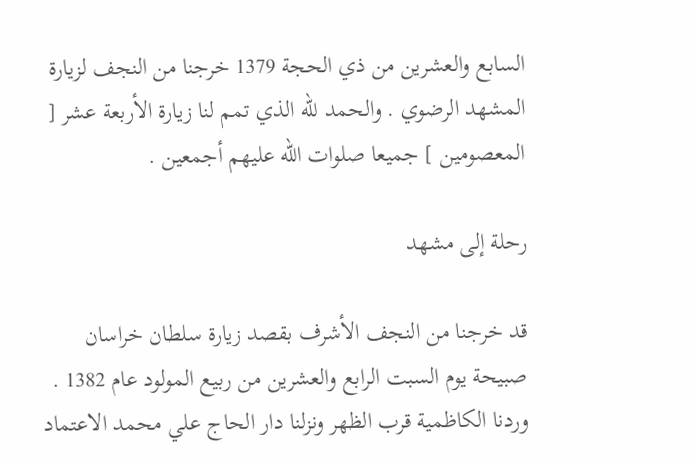السابع والعشرين من ذي الحجة 1379 خرجنا من النجف لزيارة المشهد الرضوي . والحمد للّه الذي تمم لنا زيارة الأربعة عشر [ المعصومين ] جميعا صلوات اللّه عليهم أجمعين .

رحلة إلى مشهد

قد خرجنا من النجف الأشرف بقصد زيارة سلطان خراسان صبيحة يوم السبت الرابع والعشرين من ربيع المولود عام 1382 . وردنا الكاظمية قرب الظهر ونزلنا دار الحاج علي محمد الاعتماد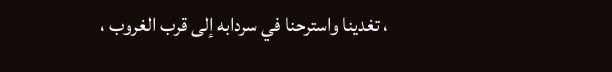، تغدينا واسترحنا في سردابه إلى قرب الغروب ،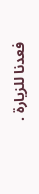فعدنا للزيارة .